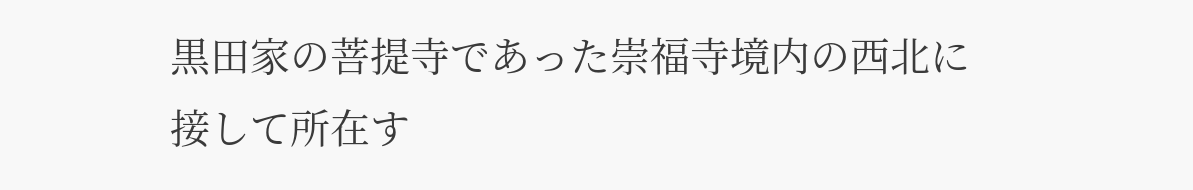黒田家の菩提寺であった崇福寺境内の西北に接して所在す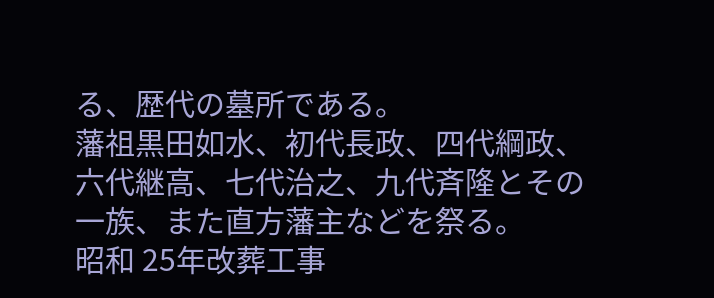る、歴代の墓所である。
藩祖黒田如水、初代長政、四代綱政、六代継高、七代治之、九代斉隆とその一族、また直方藩主などを祭る。
昭和 25年改葬工事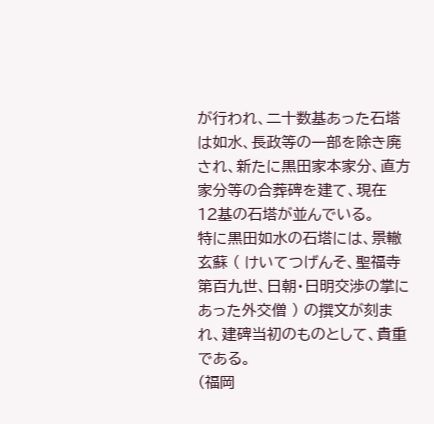が行われ、二十数基あった石塔は如水、長政等の一部を除き廃され、新たに黒田家本家分、直方家分等の合葬碑を建て、現在 12基の石塔が並んでいる。
特に黒田如水の石塔には、景轍玄蘇 ( けいてつげんそ、聖福寺第百九世、日朝・日明交渉の掌にあった外交僧 ) の撰文が刻まれ、建碑当初のものとして、貴重である。
(福岡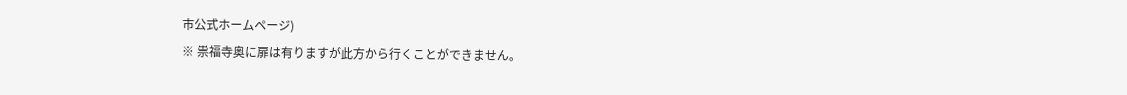市公式ホームページ)
※ 祟福寺奥に扉は有りますが此方から行くことができません。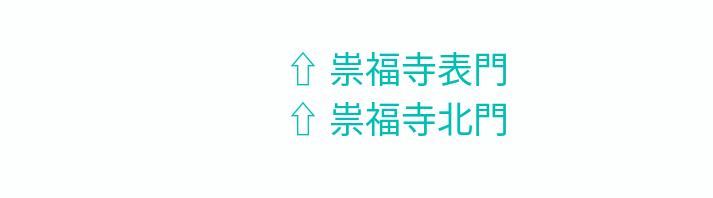⇧ 祟福寺表門
⇧ 祟福寺北門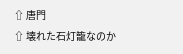⇧ 唐門
⇧ 壊れた石灯籠なのか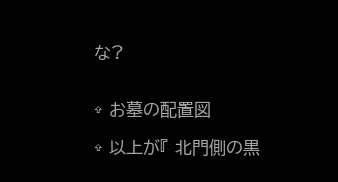な?


⇧ お墓の配置図

⇧ 以上が『 北門側の黒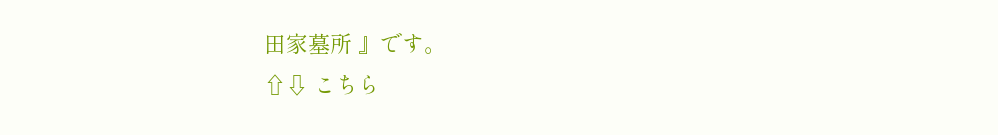田家墓所 』です。
⇧⇩ こちら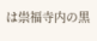は祟福寺内の黒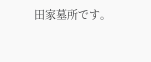田家墓所です。